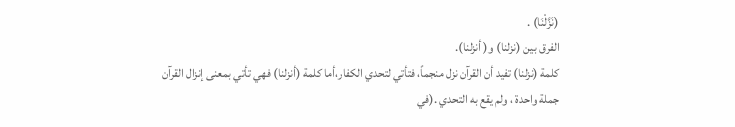(نَزَّلْنَا) .
الفرق بين (نزلنا) و( أنزلنا).
كلمة (نزلنا) تفيد أن القرآن نزل منجماً، فتأتي لتحدي الكفار،أما كلمة (أنزلنا) فهي تأتي بمعنى إنزال القرآن جملة واحدة ، ولم يقع به التحدي .(في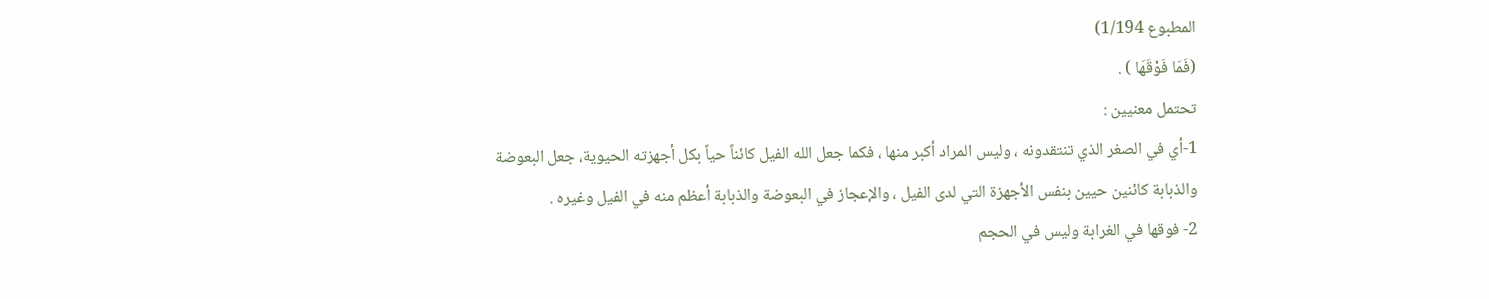المطبوع 1/194)
(فَمَا فَوْقَهَا ) .
تحتمل معنيين :
1-أي في الصغر الذي تنتقدونه ، وليس المراد أكبر منها ، فكما جعل الله الفيل كائناً حياً بكل أجهزته الحيوية، جعل البعوضة والذبابة كائنين حيين بنفس الأجهزة التي لدى الفيل ، والإعجاز في البعوضة والذبابة أعظم منه في الفيل وغيره .
2- فوقها في الغرابة وليس في الحجم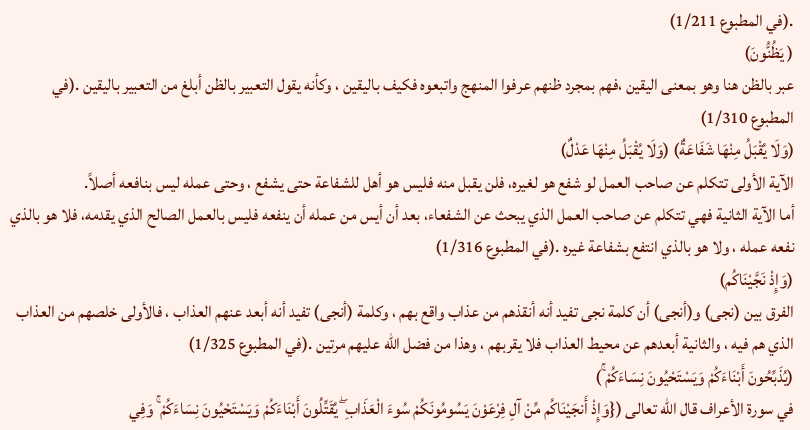.(في المطبوع 1/211)
( يَظُنُّونَ)
عبر بالظن هنا وهو بمعنى اليقين ،فهم بمجرد ظنهم عرفوا المنهج واتبعوه فكيف باليقين ، وكأنه يقول التعبير بالظن أبلغ من التعبير باليقين .(في المطبوع 1/310)
(وَلَا يُقْبَلُ مِنْهَا شَفَاعَةٌ) (وَلَا يُقْبَلُ مِنْهَا عَدْلٌ)
الآية الأولى تتكلم عن صاحب العمل لو شفع هو لغيره، فلن يقبل منه فليس هو أهل للشفاعة حتى يشفع ، وحتى عمله ليس بنافعه أصلاً.
أما الآية الثانية فهي تتكلم عن صاحب العمل الذي يبحث عن الشفعاء، بعد أن أيس من عمله أن ينفعه فليس بالعمل الصالح الذي يقدمه، فلا هو بالذي نفعه عمله ، ولا هو بالذي انتفع بشفاعة غيره .(في المطبوع 1/316)
(وَإِذْ نَجَّيْنَاكُم)
الفرق بين (نجى) و(أنجى) أن كلمة نجى تفيد أنه أنقذهم من عذاب واقع بهم ، وكلمة (أنجى) تفيد أنه أبعد عنهم العذاب ، فالأولى خلصهم من العذاب الذي هم فيه ، والثانية أبعدهم عن محيط العذاب فلا يقربهم ، وهذا من فضل الله عليهم مرتين .(في المطبوع 1/325)
(يُذَبِّحُونَ أَبْنَاءَكُمْ وَيَسْتَحْيُونَ نِسَاءَكُمْ ۚ)
في سورة الأعراف قال الله تعالى ({وَإِذْ أَنجَيْنَاكُم مِّنْ آلِ فِرْعَوْنَ يَسُومُونَكُمْ سُوءَ الْعَذَابِ ۖ يُقَتِّلُونَ أَبْنَاءَكُمْ وَيَسْتَحْيُونَ نِسَاءَكُمْ ۚ وَفِي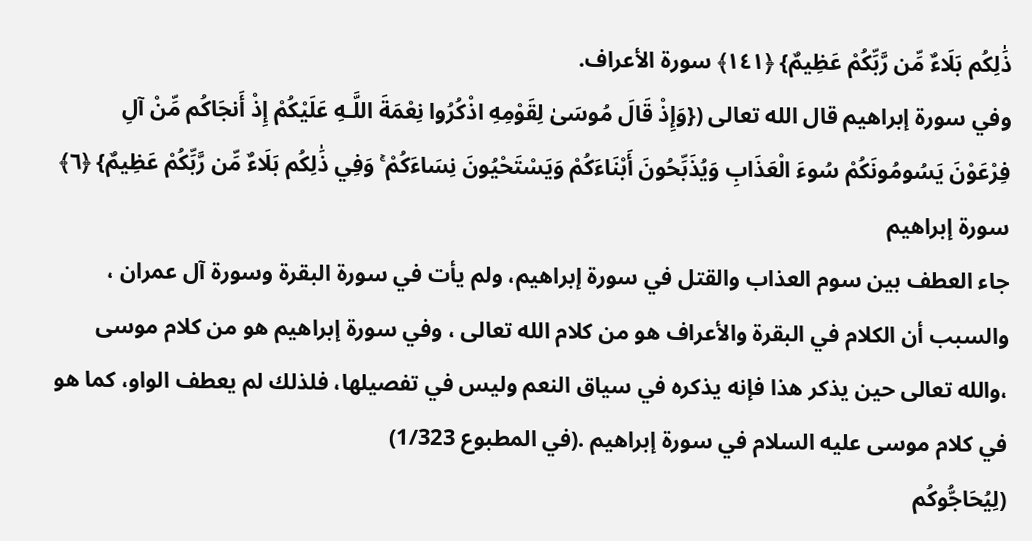ذَٰلِكُم بَلَاءٌ مِّن رَّبِّكُمْ عَظِيمٌ} ﴿١٤١﴾ سورة الأعراف.
وفي سورة إبراهيم قال الله تعالى ({وَإِذْ قَالَ مُوسَىٰ لِقَوْمِهِ اذْكُرُوا نِعْمَةَ اللَّـهِ عَلَيْكُمْ إِذْ أَنجَاكُم مِّنْ آلِ فِرْعَوْنَ يَسُومُونَكُمْ سُوءَ الْعَذَابِ وَيُذَبِّحُونَ أَبْنَاءَكُمْ وَيَسْتَحْيُونَ نِسَاءَكُمْ ۚ وَفِي ذَٰلِكُم بَلَاءٌ مِّن رَّبِّكُمْ عَظِيمٌ} ﴿٦﴾ سورة إبراهيم
جاء العطف بين سوم العذاب والقتل في سورة إبراهيم، ولم يأت في سورة البقرة وسورة آل عمران ، والسبب أن الكلام في البقرة والأعراف هو من كلام الله تعالى ، وفي سورة إبراهيم هو من كلام موسى ،والله تعالى حين يذكر هذا فإنه يذكره في سياق النعم وليس في تفصيلها، فلذلك لم يعطف الواو، كما هو في كلام موسى عليه السلام في سورة إبراهيم .(في المطبوع 1/323)
(لِيُحَاجُّوكُم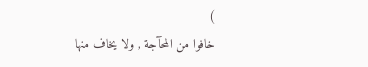)
خافوا من المحآجة , ولا يخاف منها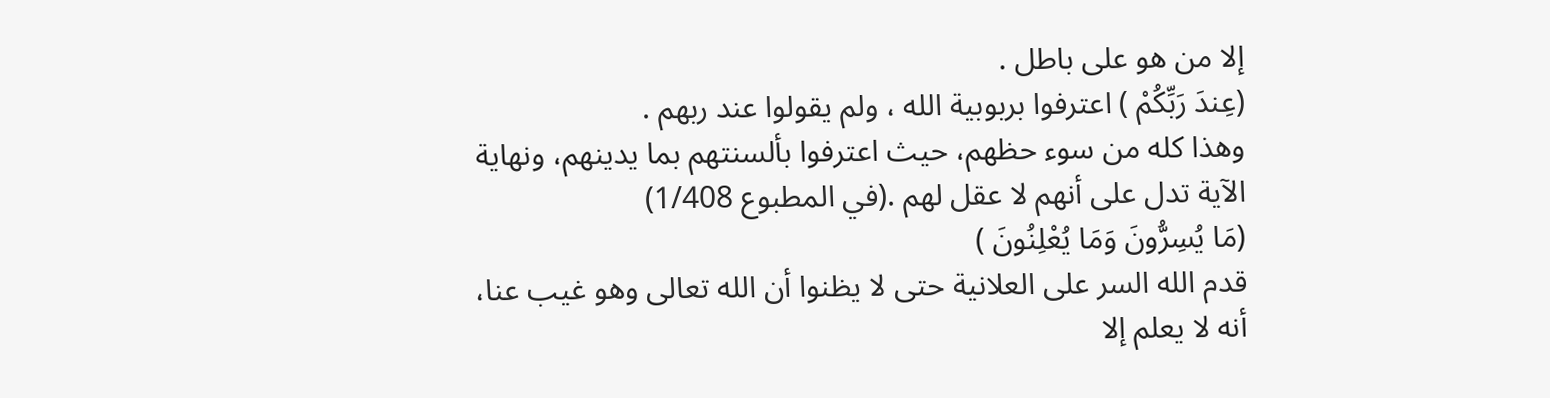إلا من هو على باطل .
(عِندَ رَبِّكُمْ ) اعترفوا بربوبية الله ، ولم يقولوا عند ربهم .
وهذا كله من سوء حظهم، حيث اعترفوا بألسنتهم بما يدينهم، ونهاية الآية تدل على أنهم لا عقل لهم .(في المطبوع 1/408)
(مَا يُسِرُّونَ وَمَا يُعْلِنُونَ )
قدم الله السر على العلانية حتى لا يظنوا أن الله تعالى وهو غيب عنا، أنه لا يعلم إلا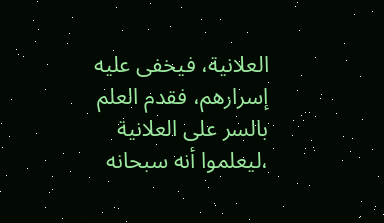العلانية، فيخفى عليه إسرارهم، فقدم العلم بالسر على العلانية ،ليعلموا أنه سبحانه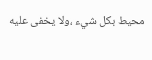محيط بكل شيء ،ولا يخفى عليه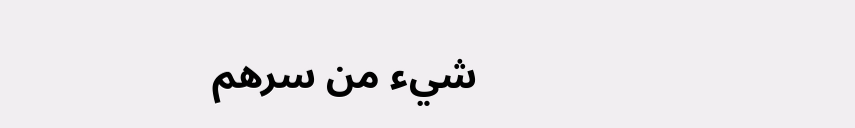شيء من سرهم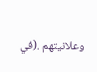وعلانيتهم .(في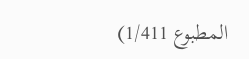المطبوع 1/411)